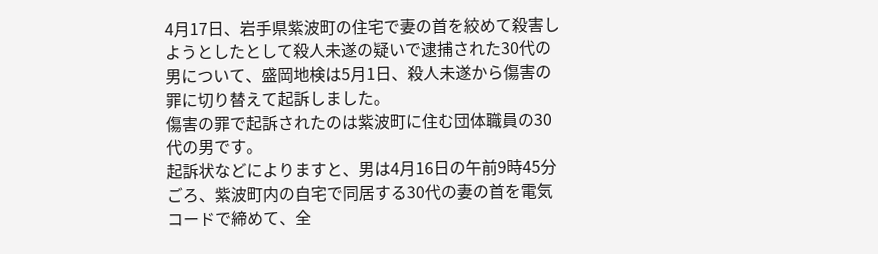4月17日、岩手県紫波町の住宅で妻の首を絞めて殺害しようとしたとして殺人未遂の疑いで逮捕された30代の男について、盛岡地検は5月1日、殺人未遂から傷害の罪に切り替えて起訴しました。
傷害の罪で起訴されたのは紫波町に住む団体職員の30代の男です。
起訴状などによりますと、男は4月16日の午前9時45分ごろ、紫波町内の自宅で同居する30代の妻の首を電気コードで締めて、全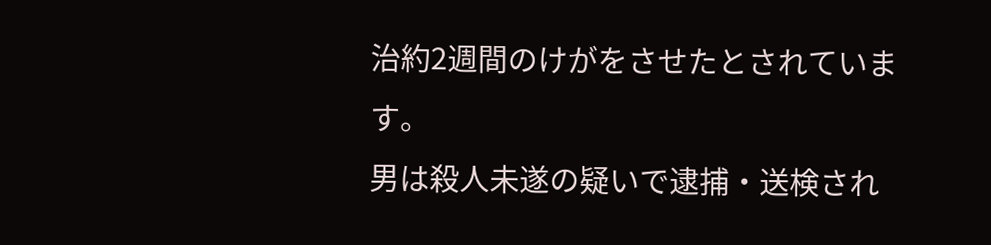治約2週間のけがをさせたとされています。
男は殺人未遂の疑いで逮捕・送検され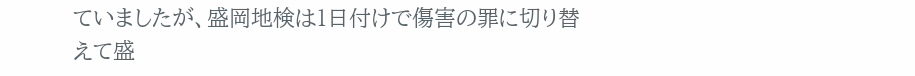ていましたが、盛岡地検は1日付けで傷害の罪に切り替えて盛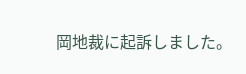岡地裁に起訴しました。